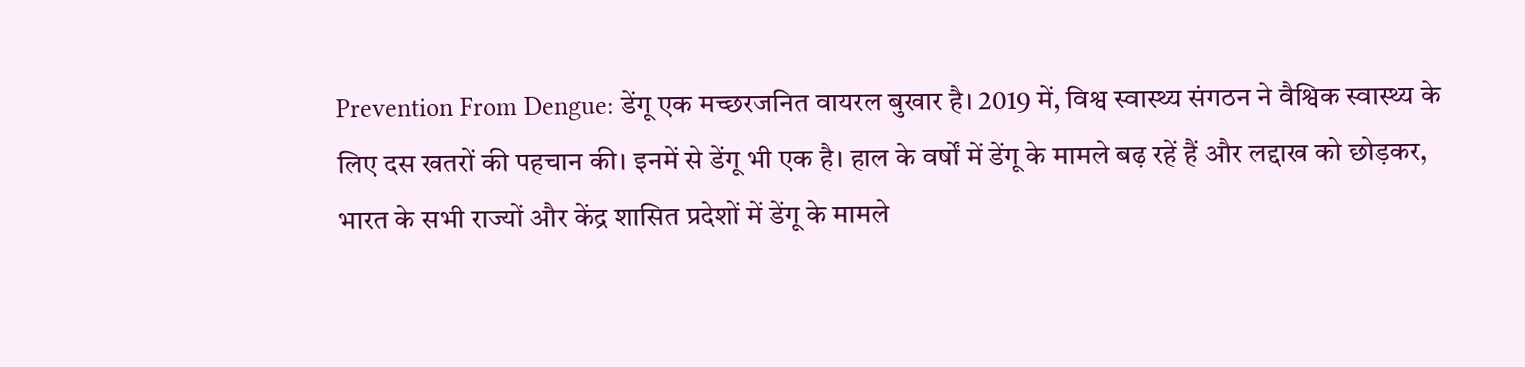Prevention From Dengue: डेंगू एक मच्छरजनित वायरल बुखार है। 2019 में, विश्व स्वास्थ्य संगठन ने वैश्विक स्वास्थ्य के लिए दस खतरों की पहचान की। इनमें से डेंगू भी एक है। हाल के वर्षों में डेंगू के मामले बढ़ रहें हैं और लद्दाख को छोड़कर, भारत के सभी राज्यों और केंद्र शासित प्रदेशों में डेंगू के मामले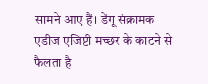सामने आए हैं। डेंगू संक्रामक एडीज एजिप्टी मच्छर के काटने से फैलता है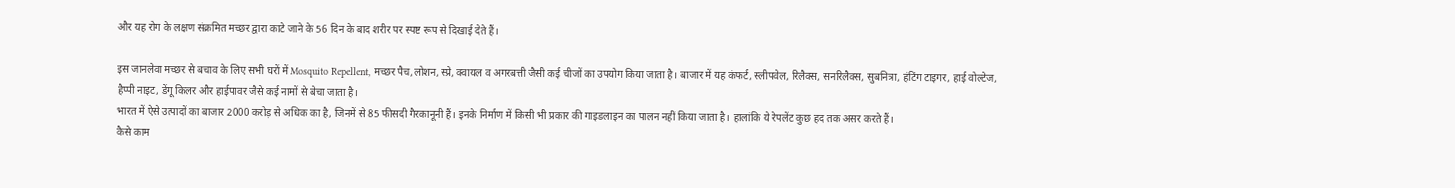और यह रोग के लक्षण संक्रमित मच्छर द्वारा काटे जाने के 56 दिन के बाद शरीर पर स्पष्ट रूप से दिखाई देते हैं।

इस जानलेवा मच्छर से बचाव के लिए सभी घरों में Mosquito Repellent, मच्छर पैच,लोशन, स्प्रे, क्वायल व अगरबत्ती जैसी कई चीजों का उपयोग किया जाता है। बाजार में यह कंफर्ट, स्लीपवेल, रिलैक्स, सनरिलैक्स, सुबनित्रा, हंटिंग टाइगर, हाई वोल्टेज, हैप्पी नाइट, डेंगू किलर और हाईपावर जैसे कई नामों से बेचा जाता है।
भारत में ऐसे उत्पादों का बाजार 2000 करोड़ से अधिक का है, जिनमें से 85 फीसदी गैरकानूनी हैं। इनके निर्माण में किसी भी प्रकार की गाइडलाइन का पालन नहीं किया जाता है। हालांकि ये रेपलेंट कुछ हद तक असर करते हैं।
कैसे काम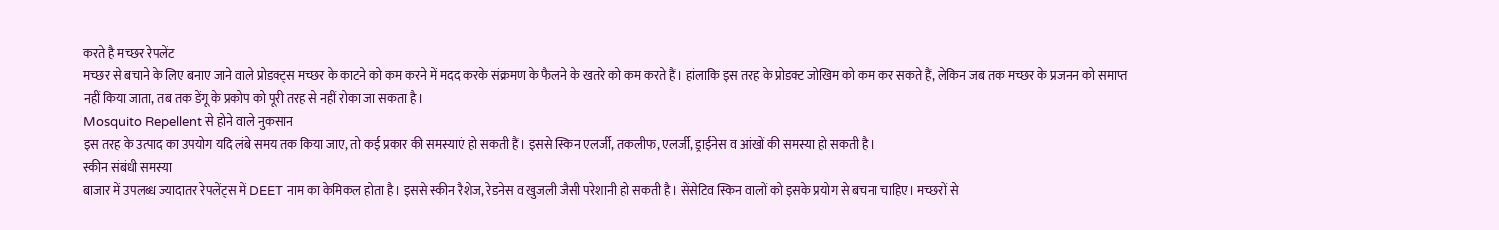करते है मच्छर रेपलेंट
मच्छर से बचाने के लिए बनाए जाने वाले प्रोडक्ट्स मच्छर के काटने को कम करने में मदद करके संक्रमण के फैलने के खतरे को कम करते हैं। हांलाकि इस तरह के प्रोडक्ट जोखिम को कम कर सकते हैं, लेकिन जब तक मच्छर के प्रजनन को समाप्त नहीं किया जाता, तब तक डेंगू के प्रकोप को पूरी तरह से नहीं रोका जा सकता है।
Mosquito Repellent से होने वाले नुकसान
इस तरह के उत्पाद का उपयोग यदि लंबे समय तक किया जाए, तो कई प्रकार की समस्याएं हो सकती हैं। इससे स्किन एलर्जी, तकलीफ, एलर्जी, ड्राईनेस व आंखों की समस्या हो सकती है।
स्कीन संबंधी समस्या
बाजार में उपलब्ध ज्यादातर रेपलेंट्स में DEET नाम का केमिकल होता है। इससे स्कीन रैशेज, रेडनेस व खुजली जैसी परेशानी हो सकती है। सेंसेटिव स्किन वालों को इसके प्रयोग से बचना चाहिए। मच्छरों से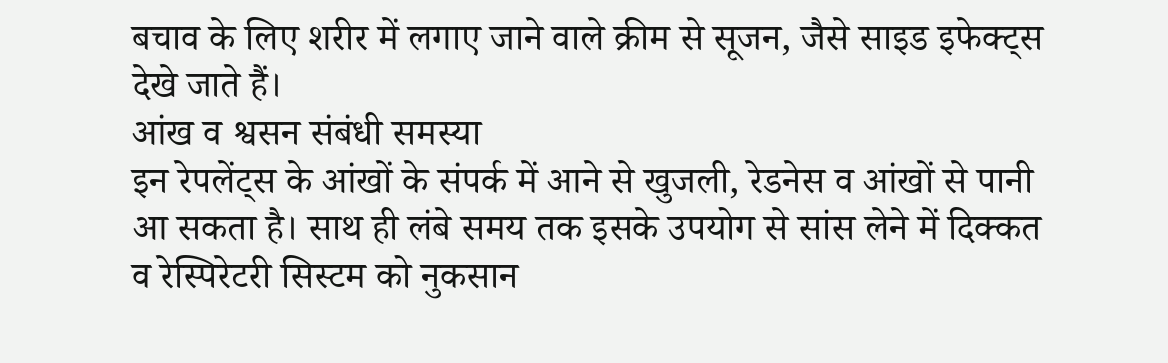बचाव के लिए शरीर में लगाए जाने वाले क्रीम से सूजन, जैसे साइड इफेक्ट्स देखे जाते हैं।
आंख व श्वसन संबंधी समस्या
इन रेपलेंट्स के आंखों के संपर्क में आने से खुजली, रेडनेस व आंखों से पानी आ सकता है। साथ ही लंबे समय तक इसके उपयोग से सांस लेने में दिक्कत व रेस्पिरेटरी सिस्टम को नुकसान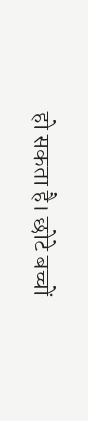हो सकता है। छोटे बच्चों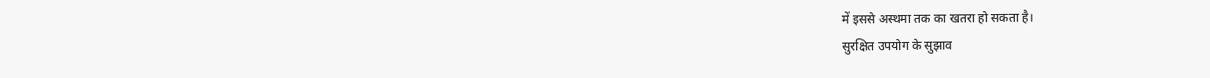में इससे अस्थमा तक का खतरा हो सकता है।
सुरक्षित उपयोग के सुझाव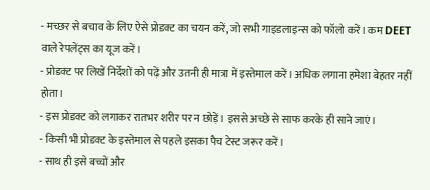- मच्छर से बचाव के लिए ऐसे प्रोडक्ट का चयन करें, जो सभी गाइडलाइन्स को फॉलो करें। कम DEET वाले रेपलेंट्स का यूज करें।
- प्रोडक्ट पर लिखें निर्देशों को पढ़ें और उतनी ही मात्रा में इस्तेमाल करें। अधिक लगाना हमेशा बेहतर नहीं होता।
- इस प्रोडक्ट को लगाकर रातभर शरीर पर न छोड़ें। इससे अच्छे से साफ करके ही साने जाएं।
- किसी भी प्रोडक्ट के इस्तेमाल से पहले इसका पैच टेस्ट जरूर करें।
- साथ ही इसे बच्चों और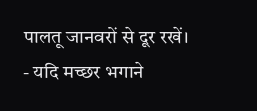पालतू जानवरों से दूर रखें।
- यदि मच्छर भगाने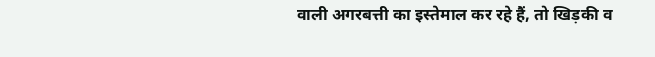वाली अगरबत्ती का इस्तेमाल कर रहे हैं, तो खिड़की व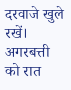दरवाजे खुले रखें। अगरबत्ती को रात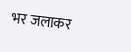भर जलाकर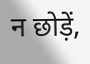न छोड़ें,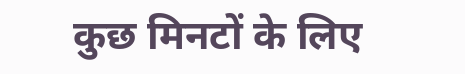कुछ मिनटों के लिए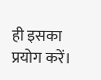ही इसका प्रयोग करें।